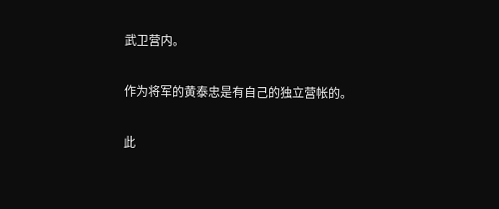武卫营内。

作为将军的黄泰忠是有自己的独立营帐的。

此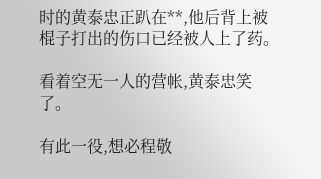时的黄泰忠正趴在**,他后背上被棍子打出的伤口已经被人上了药。

看着空无一人的营帐,黄泰忠笑了。

有此一役,想必程敬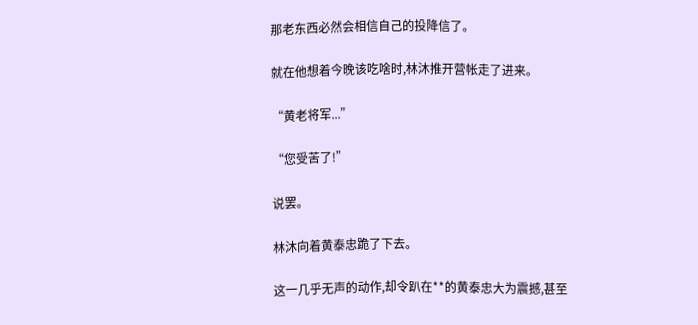那老东西必然会相信自己的投降信了。

就在他想着今晚该吃啥时,林沐推开营帐走了进来。

“黄老将军...”

“您受苦了!”

说罢。

林沐向着黄泰忠跪了下去。

这一几乎无声的动作,却令趴在**的黄泰忠大为震撼,甚至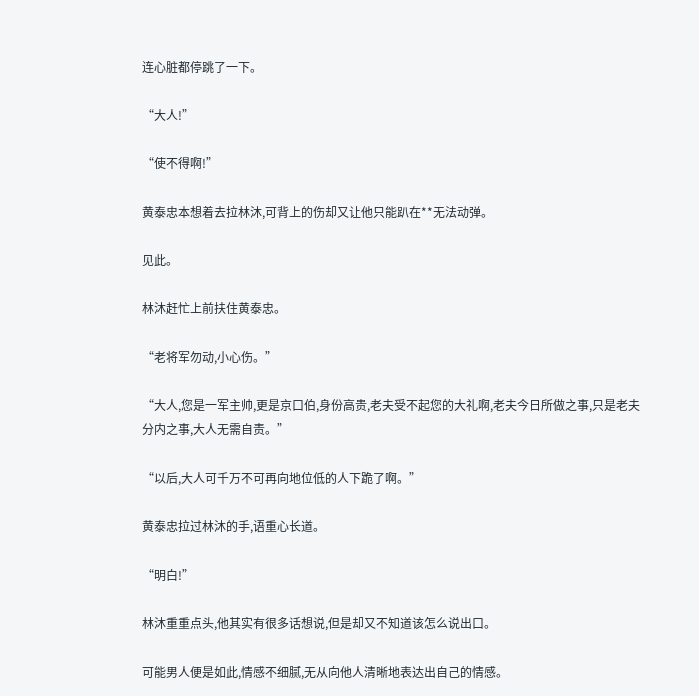连心脏都停跳了一下。

“大人!”

“使不得啊!”

黄泰忠本想着去拉林沐,可背上的伤却又让他只能趴在**无法动弹。

见此。

林沐赶忙上前扶住黄泰忠。

“老将军勿动,小心伤。”

“大人,您是一军主帅,更是京口伯,身份高贵,老夫受不起您的大礼啊,老夫今日所做之事,只是老夫分内之事,大人无需自责。”

“以后,大人可千万不可再向地位低的人下跪了啊。”

黄泰忠拉过林沐的手,语重心长道。

“明白!”

林沐重重点头,他其实有很多话想说,但是却又不知道该怎么说出口。

可能男人便是如此,情感不细腻,无从向他人清晰地表达出自己的情感。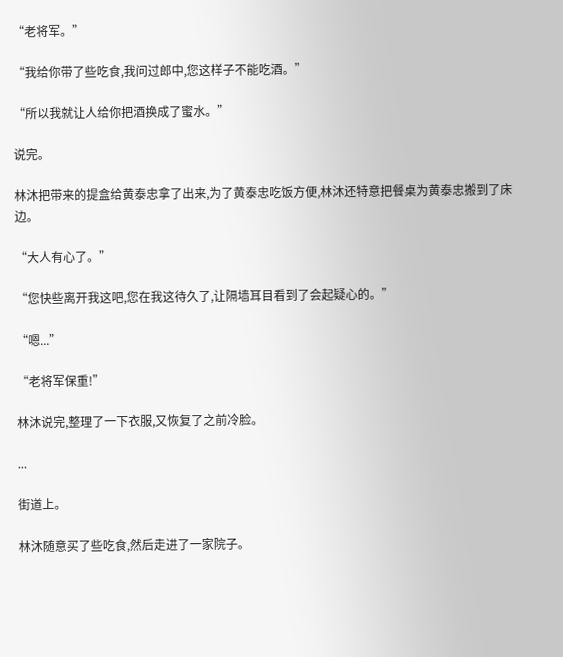“老将军。”

“我给你带了些吃食,我问过郎中,您这样子不能吃酒。”

“所以我就让人给你把酒换成了蜜水。”

说完。

林沐把带来的提盒给黄泰忠拿了出来,为了黄泰忠吃饭方便,林沐还特意把餐桌为黄泰忠搬到了床边。

“大人有心了。”

“您快些离开我这吧,您在我这待久了,让隔墙耳目看到了会起疑心的。”

“嗯...”

“老将军保重!”

林沐说完,整理了一下衣服,又恢复了之前冷脸。

...

街道上。

林沐随意买了些吃食,然后走进了一家院子。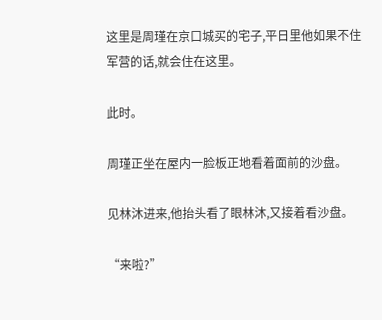这里是周瑾在京口城买的宅子,平日里他如果不住军营的话,就会住在这里。

此时。

周瑾正坐在屋内一脸板正地看着面前的沙盘。

见林沐进来,他抬头看了眼林沐,又接着看沙盘。

“来啦?”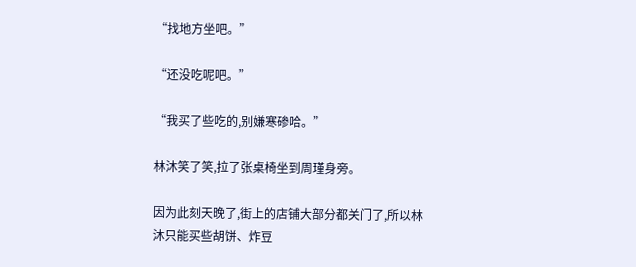“找地方坐吧。”

“还没吃呢吧。”

“我买了些吃的,别嫌寒碜哈。”

林沐笑了笑,拉了张桌椅坐到周瑾身旁。

因为此刻天晚了,街上的店铺大部分都关门了,所以林沐只能买些胡饼、炸豆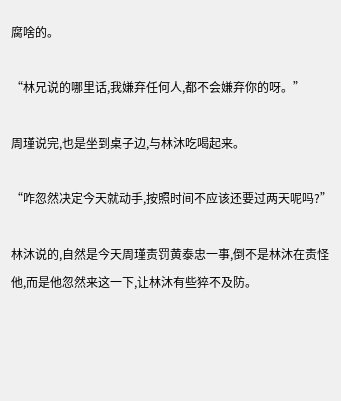腐啥的。

“林兄说的哪里话,我嫌弃任何人,都不会嫌弃你的呀。”

周瑾说完,也是坐到桌子边,与林沐吃喝起来。

“咋忽然决定今天就动手,按照时间不应该还要过两天呢吗?”

林沐说的,自然是今天周瑾责罚黄泰忠一事,倒不是林沐在责怪他,而是他忽然来这一下,让林沐有些猝不及防。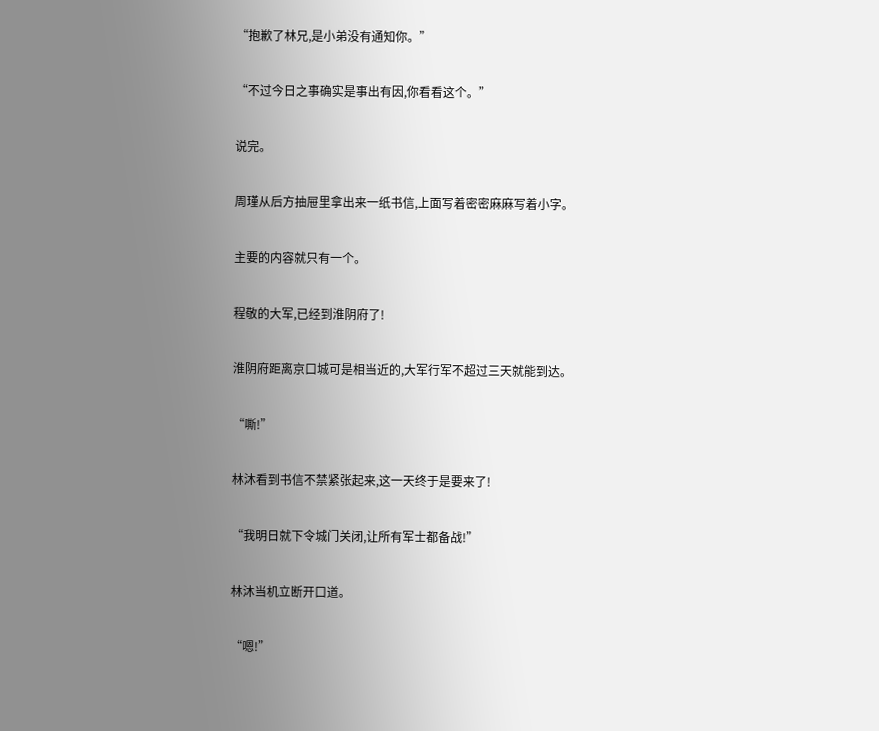“抱歉了林兄,是小弟没有通知你。”

“不过今日之事确实是事出有因,你看看这个。”

说完。

周瑾从后方抽屉里拿出来一纸书信,上面写着密密麻麻写着小字。

主要的内容就只有一个。

程敬的大军,已经到淮阴府了!

淮阴府距离京口城可是相当近的,大军行军不超过三天就能到达。

“嘶!”

林沐看到书信不禁紧张起来,这一天终于是要来了!

“我明日就下令城门关闭,让所有军士都备战!”

林沐当机立断开口道。

“嗯!”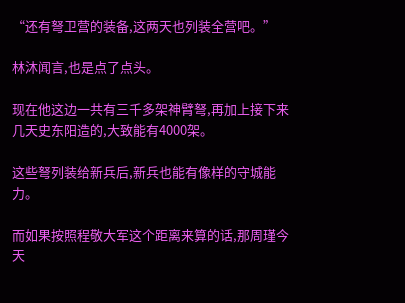“还有弩卫营的装备,这两天也列装全营吧。”

林沐闻言,也是点了点头。

现在他这边一共有三千多架神臂弩,再加上接下来几天史东阳造的,大致能有4000架。

这些弩列装给新兵后,新兵也能有像样的守城能力。

而如果按照程敬大军这个距离来算的话,那周瑾今天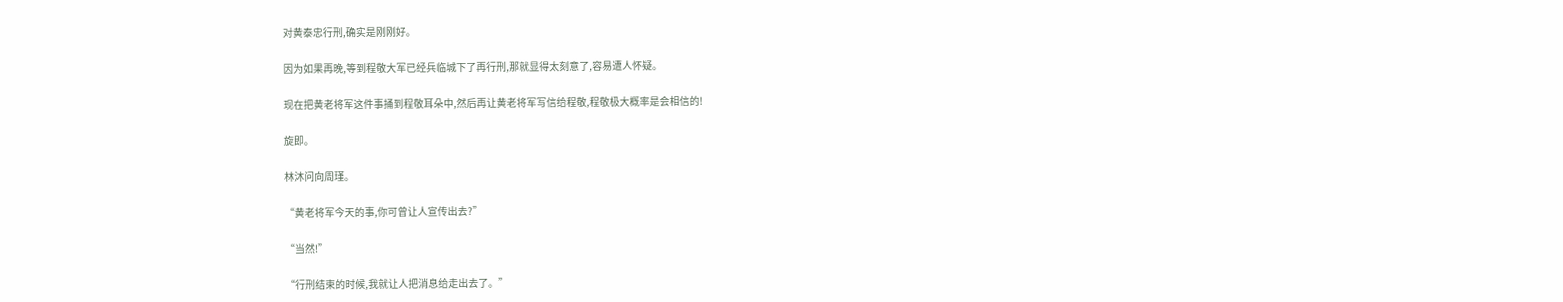对黄泰忠行刑,确实是刚刚好。

因为如果再晚,等到程敬大军已经兵临城下了再行刑,那就显得太刻意了,容易遭人怀疑。

现在把黄老将军这件事捅到程敬耳朵中,然后再让黄老将军写信给程敬,程敬极大概率是会相信的!

旋即。

林沐问向周瑾。

“黄老将军今天的事,你可曾让人宣传出去?”

“当然!”

“行刑结束的时候,我就让人把消息给走出去了。”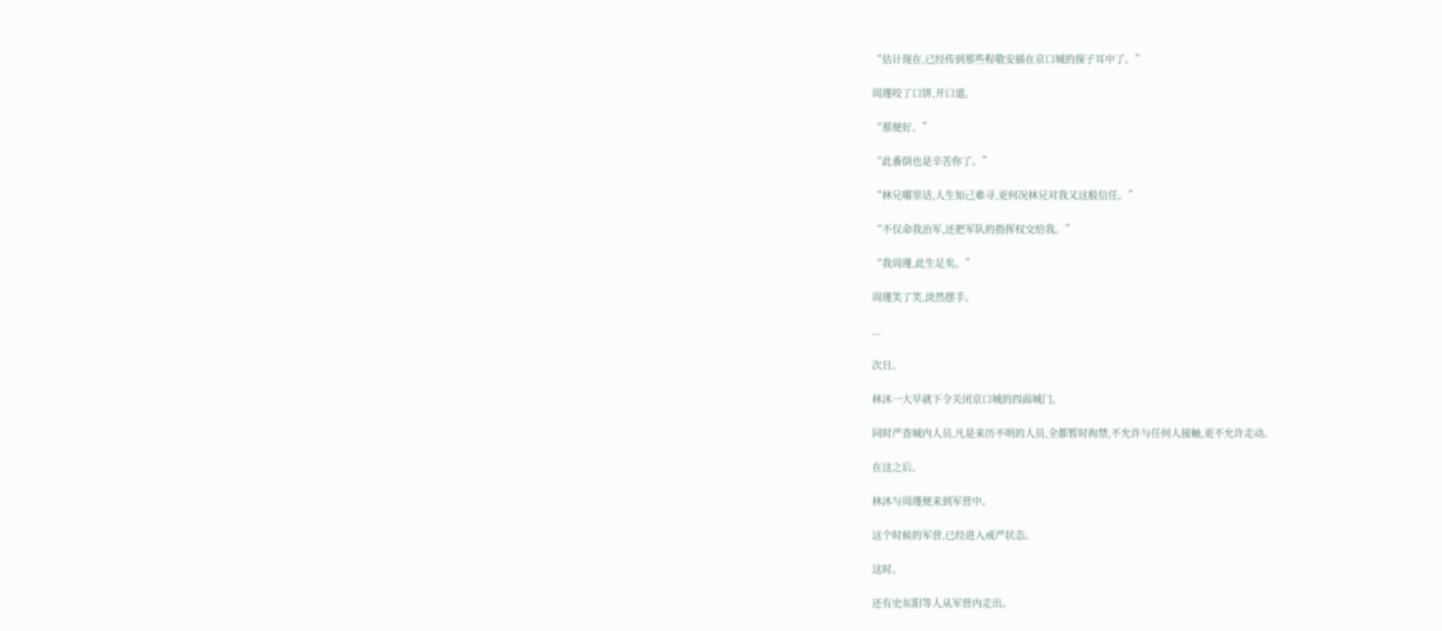“估计现在,已经传到那些程敬安插在京口城的探子耳中了。”

周瑾咬了口饼,开口道。

“那便好。”

“此番倒也是辛苦你了。”

“林兄哪里话,人生知己难寻,更何况林兄对我又这般信任。”

“不仅命我治军,还把军队的指挥权交给我。”

“我周瑾,此生足矣。”

周瑾笑了笑,淡然摆手。

...

次日。

林沐一大早就下令关闭京口城的四面城门。

同时严查城内人员,凡是来历不明的人员,全都暂时拘禁,不允许与任何人接触,更不允许走动。

在这之后。

林沐与周瑾便来到军营中。

这个时候的军营,已经进入戒严状态。

这时。

还有史东阳等人从军营内走出。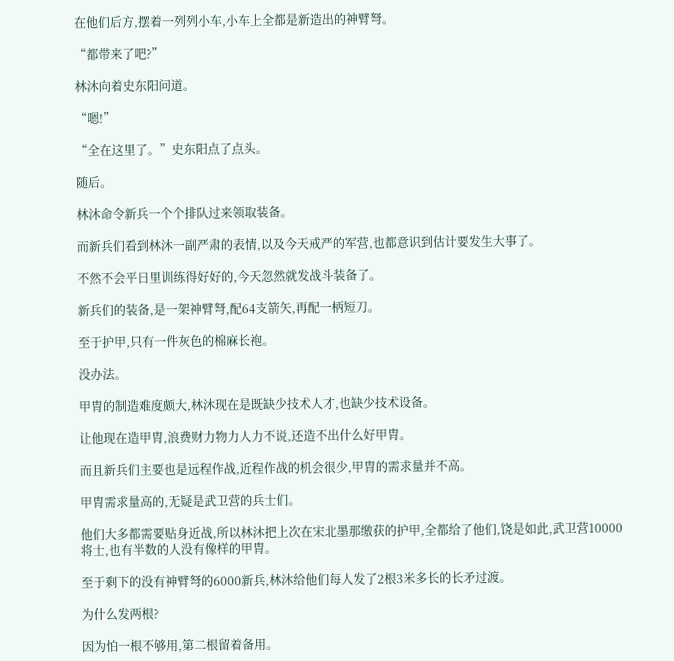在他们后方,摆着一列列小车,小车上全都是新造出的神臂弩。

“都带来了吧?”

林沐向着史东阳问道。

“嗯!”

“全在这里了。”史东阳点了点头。

随后。

林沐命令新兵一个个排队过来领取装备。

而新兵们看到林沐一副严肃的表情,以及今天戒严的军营,也都意识到估计要发生大事了。

不然不会平日里训练得好好的,今天忽然就发战斗装备了。

新兵们的装备,是一架神臂弩,配64支箭矢,再配一柄短刀。

至于护甲,只有一件灰色的棉麻长袍。

没办法。

甲胄的制造难度颇大,林沐现在是既缺少技术人才,也缺少技术设备。

让他现在造甲胄,浪费财力物力人力不说,还造不出什么好甲胄。

而且新兵们主要也是远程作战,近程作战的机会很少,甲胄的需求量并不高。

甲胄需求量高的,无疑是武卫营的兵士们。

他们大多都需要贴身近战,所以林沐把上次在宋北墨那缴获的护甲,全都给了他们,饶是如此,武卫营10000将士,也有半数的人没有像样的甲胄。

至于剩下的没有神臂弩的6000新兵,林沐给他们每人发了2根3米多长的长矛过渡。

为什么发两根?

因为怕一根不够用,第二根留着备用。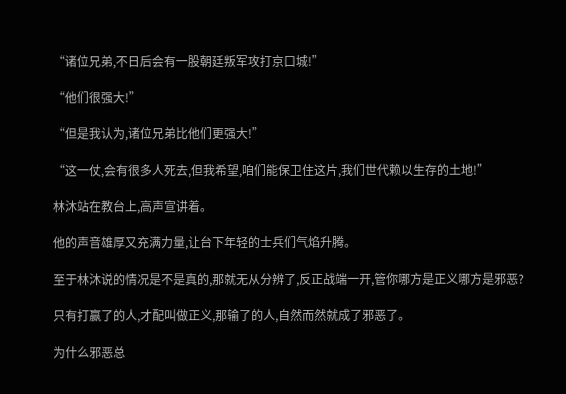“诸位兄弟,不日后会有一股朝廷叛军攻打京口城!”

“他们很强大!”

“但是我认为,诸位兄弟比他们更强大!”

“这一仗,会有很多人死去,但我希望,咱们能保卫住这片,我们世代赖以生存的土地!”

林沐站在教台上,高声宣讲着。

他的声音雄厚又充满力量,让台下年轻的士兵们气焰升腾。

至于林沐说的情况是不是真的,那就无从分辨了,反正战端一开,管你哪方是正义哪方是邪恶?

只有打赢了的人,才配叫做正义,那输了的人,自然而然就成了邪恶了。

为什么邪恶总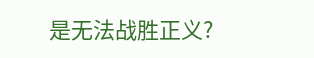是无法战胜正义?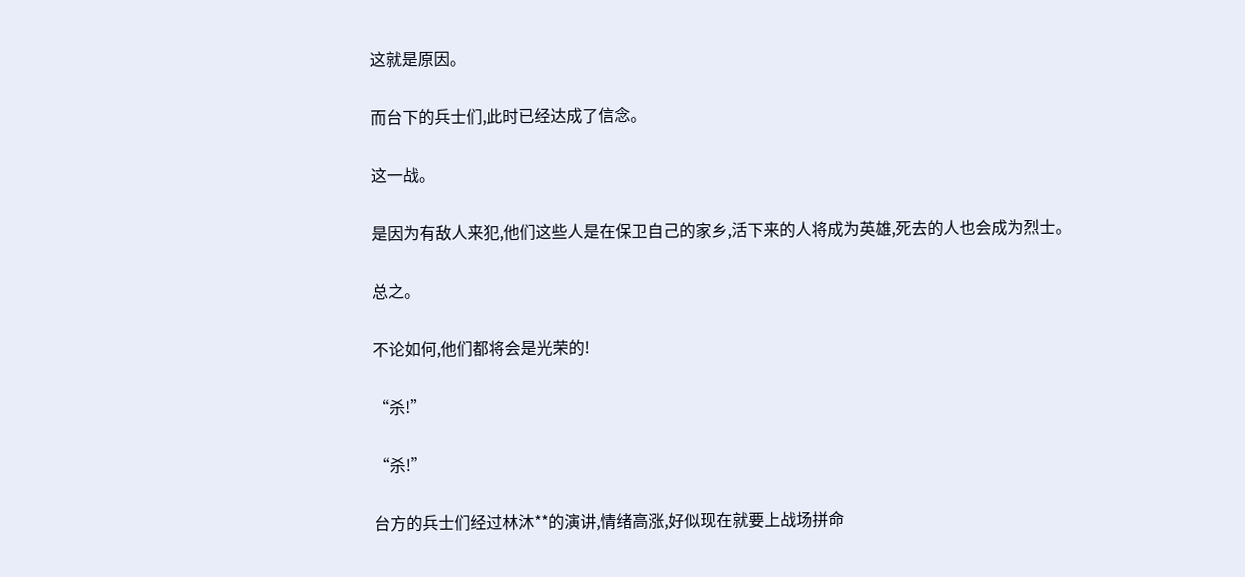这就是原因。

而台下的兵士们,此时已经达成了信念。

这一战。

是因为有敌人来犯,他们这些人是在保卫自己的家乡,活下来的人将成为英雄,死去的人也会成为烈士。

总之。

不论如何,他们都将会是光荣的!

“杀!”

“杀!”

台方的兵士们经过林沐**的演讲,情绪高涨,好似现在就要上战场拼命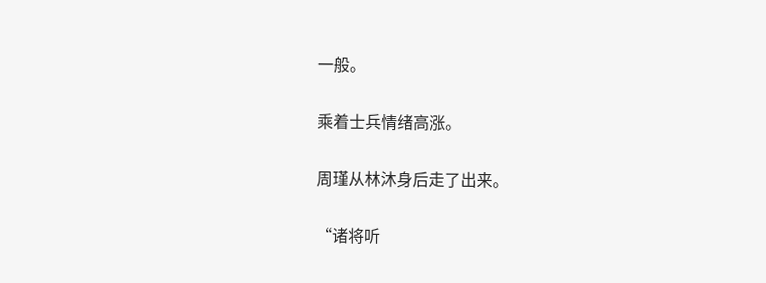一般。

乘着士兵情绪高涨。

周瑾从林沐身后走了出来。

“诸将听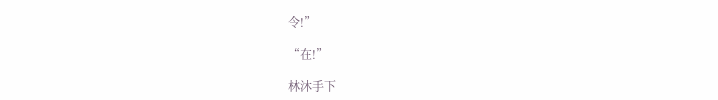令!”

“在!”

林沐手下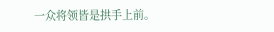一众将领皆是拱手上前。